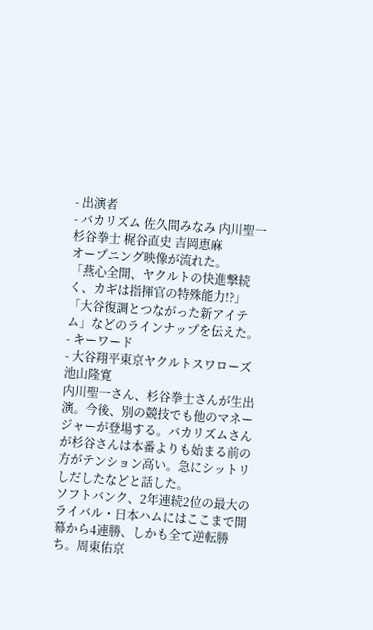- 出演者
- バカリズム 佐久間みなみ 内川聖一 杉谷拳士 梶谷直史 吉岡恵麻
オープニング映像が流れた。
「燕心全開、ヤクルトの快進撃続く、カギは指揮官の特殊能力!?」「大谷復調とつながった新アイテム」などのラインナップを伝えた。
- キーワード
- 大谷翔平東京ヤクルトスワローズ池山隆寛
内川聖一さん、杉谷拳士さんが生出演。今後、別の競技でも他のマネージャーが登場する。バカリズムさんが杉谷さんは本番よりも始まる前の方がテンション高い。急にシットリしだしたなどと話した。
ソフトバンク、2年連続2位の最大のライバル・日本ハムにはここまで開幕から4連勝、しかも全て逆転勝ち。周東佑京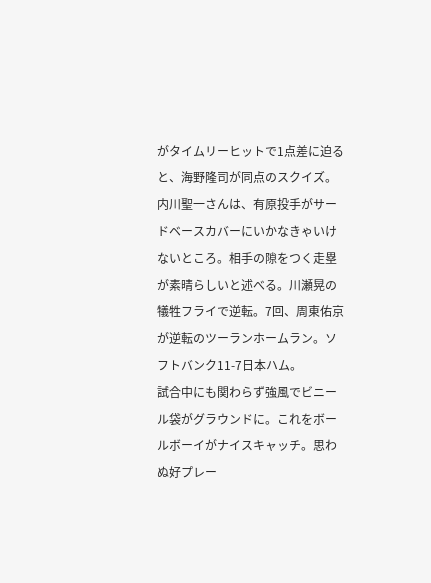がタイムリーヒットで1点差に迫ると、海野隆司が同点のスクイズ。内川聖一さんは、有原投手がサードベースカバーにいかなきゃいけないところ。相手の隙をつく走塁が素晴らしいと述べる。川瀬晃の犠牲フライで逆転。7回、周東佑京が逆転のツーランホームラン。ソフトバンク11-7日本ハム。
試合中にも関わらず強風でビニール袋がグラウンドに。これをボールボーイがナイスキャッチ。思わぬ好プレー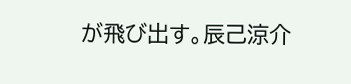が飛び出す。辰己涼介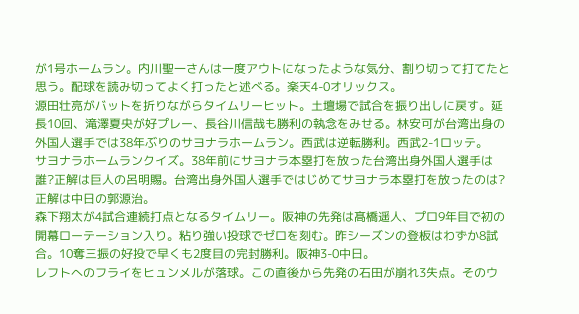が1号ホームラン。内川聖一さんは一度アウトになったような気分、割り切って打てたと思う。配球を読み切ってよく打ったと述べる。楽天4-0オリックス。
源田壮亮がバットを折りながらタイムリーヒット。土壇場で試合を振り出しに戻す。延長10回、滝澤夏央が好プレー、長谷川信哉も勝利の執念をみせる。林安可が台湾出身の外国人選手では38年ぶりのサヨナラホームラン。西武は逆転勝利。西武2-1ロッテ。
サヨナラホームランクイズ。38年前にサヨナラ本塁打を放った台湾出身外国人選手は誰?正解は巨人の呂明賜。台湾出身外国人選手ではじめてサヨナラ本塁打を放ったのは?正解は中日の郭源治。
森下翔太が4試合連続打点となるタイムリー。阪神の先発は髙橋遥人、プロ9年目で初の開幕ローテーション入り。粘り強い投球でゼロを刻む。昨シーズンの登板はわずか8試合。10奪三振の好投で早くも2度目の完封勝利。阪神3-0中日。
レフトへのフライをヒュンメルが落球。この直後から先発の石田が崩れ3失点。そのウ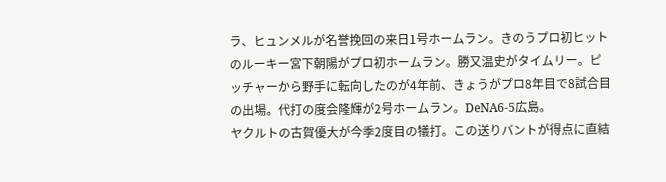ラ、ヒュンメルが名誉挽回の来日1号ホームラン。きのうプロ初ヒットのルーキー宮下朝陽がプロ初ホームラン。勝又温史がタイムリー。ピッチャーから野手に転向したのが4年前、きょうがプロ8年目で8試合目の出場。代打の度会隆輝が2号ホームラン。DeNA6-5広島。
ヤクルトの古賀優大が今季2度目の犠打。この送りバントが得点に直結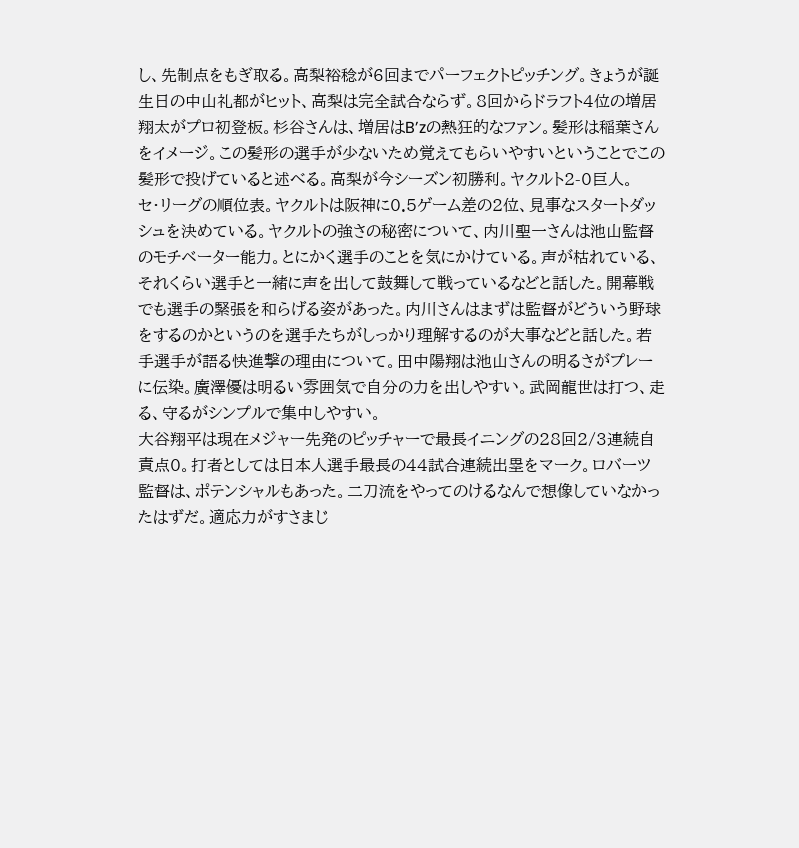し、先制点をもぎ取る。高梨裕稔が6回までパーフェクトピッチング。きょうが誕生日の中山礼都がヒット、高梨は完全試合ならず。8回からドラフト4位の増居翔太がプロ初登板。杉谷さんは、増居はB’zの熱狂的なファン。髪形は稲葉さんをイメージ。この髪形の選手が少ないため覚えてもらいやすいということでこの髪形で投げていると述べる。高梨が今シーズン初勝利。ヤクルト2-0巨人。
セ・リーグの順位表。ヤクルトは阪神に0.5ゲーム差の2位、見事なスタートダッシュを決めている。ヤクルトの強さの秘密について、内川聖一さんは池山監督のモチベーター能力。とにかく選手のことを気にかけている。声が枯れている、それくらい選手と一緒に声を出して鼓舞して戦っているなどと話した。開幕戦でも選手の緊張を和らげる姿があった。内川さんはまずは監督がどういう野球をするのかというのを選手たちがしっかり理解するのが大事などと話した。若手選手が語る快進撃の理由について。田中陽翔は池山さんの明るさがプレーに伝染。廣澤優は明るい雰囲気で自分の力を出しやすい。武岡龍世は打つ、走る、守るがシンプルで集中しやすい。
大谷翔平は現在メジャー先発のピッチャーで最長イニングの28回2/3連続自責点0。打者としては日本人選手最長の44試合連続出塁をマーク。ロバーツ監督は、ポテンシャルもあった。二刀流をやってのけるなんで想像していなかったはずだ。適応力がすさまじ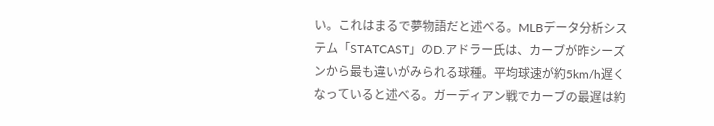い。これはまるで夢物語だと述べる。MLBデータ分析システム「STATCAST」のD.アドラー氏は、カーブが昨シーズンから最も違いがみられる球種。平均球速が約5km/h遅くなっていると述べる。ガーディアン戦でカーブの最遅は約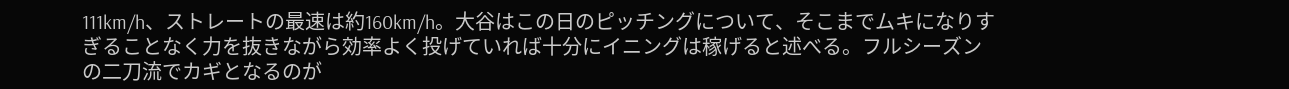111km/h、ストレートの最速は約160km/h。大谷はこの日のピッチングについて、そこまでムキになりすぎることなく力を抜きながら効率よく投げていれば十分にイニングは稼げると述べる。フルシーズンの二刀流でカギとなるのが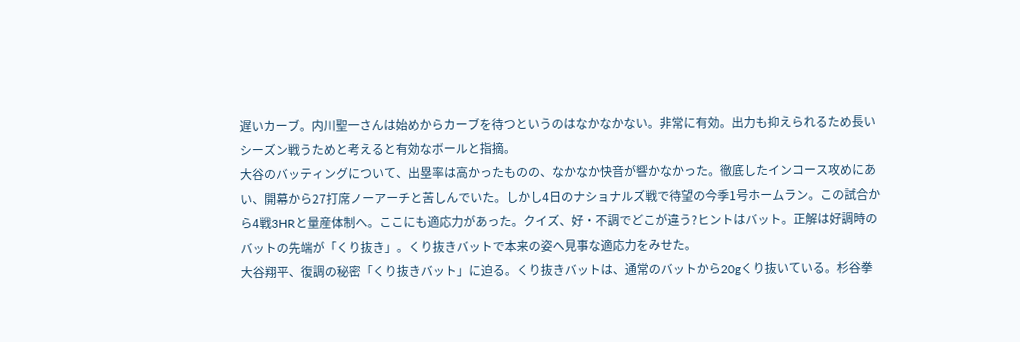遅いカーブ。内川聖一さんは始めからカーブを待つというのはなかなかない。非常に有効。出力も抑えられるため長いシーズン戦うためと考えると有効なボールと指摘。
大谷のバッティングについて、出塁率は高かったものの、なかなか快音が響かなかった。徹底したインコース攻めにあい、開幕から27打席ノーアーチと苦しんでいた。しかし4日のナショナルズ戦で待望の今季1号ホームラン。この試合から4戦3HRと量産体制へ。ここにも適応力があった。クイズ、好・不調でどこが違う?ヒントはバット。正解は好調時のバットの先端が「くり抜き」。くり抜きバットで本来の姿へ見事な適応力をみせた。
大谷翔平、復調の秘密「くり抜きバット」に迫る。くり抜きバットは、通常のバットから20gくり抜いている。杉谷拳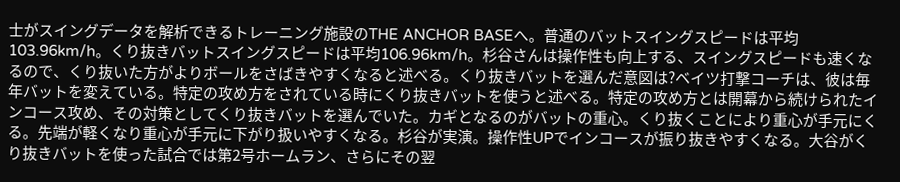士がスイングデータを解析できるトレーニング施設のTHE ANCHOR BASEへ。普通のバットスイングスピードは平均103.96km/h。くり抜きバットスイングスピードは平均106.96km/h。杉谷さんは操作性も向上する、スイングスピードも速くなるので、くり抜いた方がよりボールをさばきやすくなると述べる。くり抜きバットを選んだ意図は?ベイツ打撃コーチは、彼は毎年バットを変えている。特定の攻め方をされている時にくり抜きバットを使うと述べる。特定の攻め方とは開幕から続けられたインコース攻め、その対策としてくり抜きバットを選んでいた。カギとなるのがバットの重心。くり抜くことにより重心が手元にくる。先端が軽くなり重心が手元に下がり扱いやすくなる。杉谷が実演。操作性UPでインコースが振り抜きやすくなる。大谷がくり抜きバットを使った試合では第2号ホームラン、さらにその翌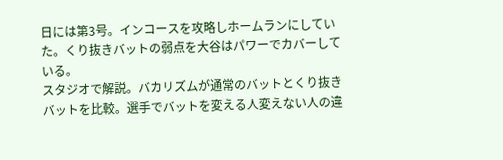日には第3号。インコースを攻略しホームランにしていた。くり抜きバットの弱点を大谷はパワーでカバーしている。
スタジオで解説。バカリズムが通常のバットとくり抜きバットを比較。選手でバットを変える人変えない人の違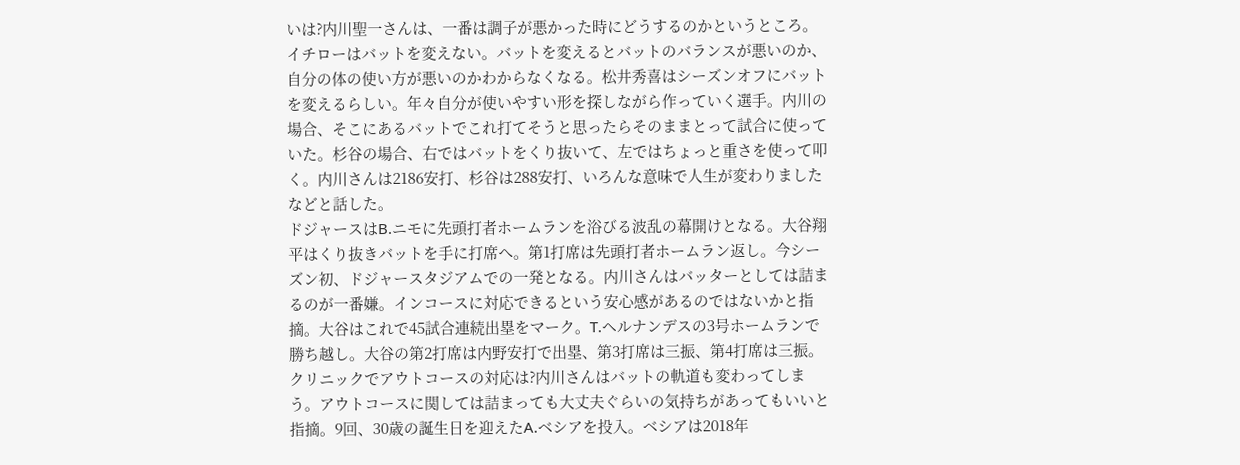いは?内川聖一さんは、一番は調子が悪かった時にどうするのかというところ。イチローはバットを変えない。バットを変えるとバットのバランスが悪いのか、自分の体の使い方が悪いのかわからなくなる。松井秀喜はシーズンオフにバットを変えるらしい。年々自分が使いやすい形を探しながら作っていく選手。内川の場合、そこにあるバットでこれ打てそうと思ったらそのままとって試合に使っていた。杉谷の場合、右ではバットをくり抜いて、左ではちょっと重さを使って叩く。内川さんは2186安打、杉谷は288安打、いろんな意味で人生が変わりましたなどと話した。
ドジャースはB.ニモに先頭打者ホームランを浴びる波乱の幕開けとなる。大谷翔平はくり抜きバットを手に打席へ。第1打席は先頭打者ホームラン返し。今シーズン初、ドジャースタジアムでの一発となる。内川さんはバッターとしては詰まるのが一番嫌。インコースに対応できるという安心感があるのではないかと指摘。大谷はこれで45試合連続出塁をマーク。T.ヘルナンデスの3号ホームランで勝ち越し。大谷の第2打席は内野安打で出塁、第3打席は三振、第4打席は三振。クリニックでアウトコースの対応は?内川さんはバットの軌道も変わってしまう。アウトコースに関しては詰まっても大丈夫ぐらいの気持ちがあってもいいと指摘。9回、30歳の誕生日を迎えたA.ベシアを投入。ベシアは2018年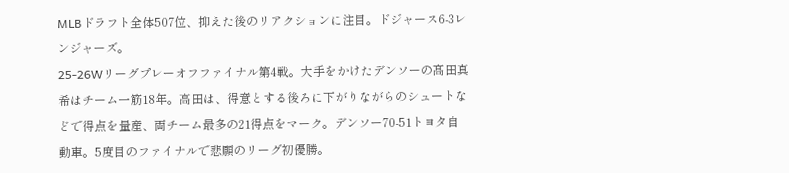MLBドラフト全体507位、抑えた後のリアクションに注目。ドジャース6-3レンジャーズ。
25-26Wリーグプレーオフファイナル第4戦。大手をかけたデンソーの髙田真希はチーム一筋18年。高田は、得意とする後ろに下がりながらのシュートなどで得点を量産、両チーム最多の21得点をマーク。デンソー70-51トヨタ自動車。5度目のファイナルで悲願のリーグ初優勝。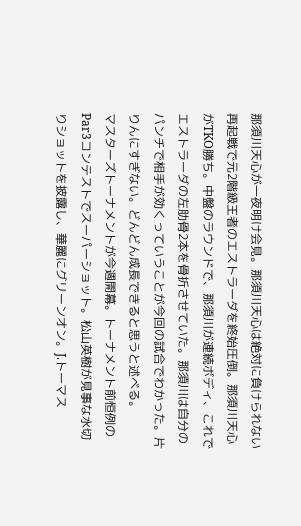那須川天心が一夜明け会見。那須川天心は絶対に負けられない再起戦で元2階級王者のエストラーダを終始圧倒。那須川天心がTKO勝ち。中盤のラウンドで、那須川が連続ボディ、これでエストラーダの左肋骨2本を骨折させていた。那須川は自分のパンチで相手が効くっていうことが今回の試合でわかった。片りんにすぎない。どんどん成長できると思うと述べる。
マスターズトーナメントが今週開幕。トーナメント前恒例のPar3コンテストでスーパーショット。松山英樹が見事な水切りショットを披露し、華麗にグリーンオン。J.トーマス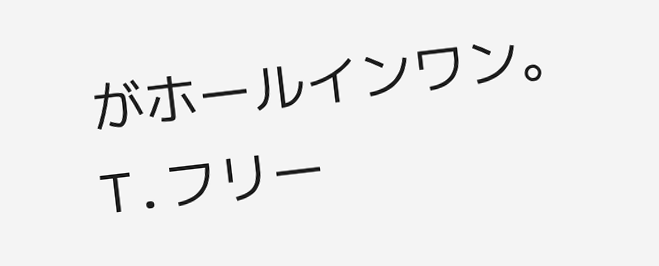がホールインワン。T.フリー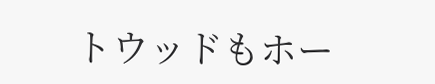トウッドもホー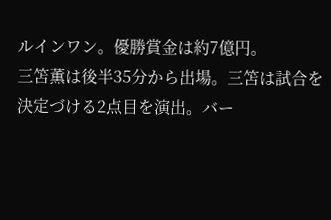ルインワン。優勝賞金は約7億円。
三笘薫は後半35分から出場。三笘は試合を決定づける2点目を演出。バー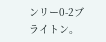ンリー0-2ブライトン。